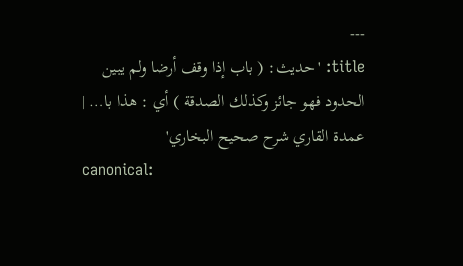---
title: 'حديث: ( باب إذا وقف أرضا ولم يبين الحدود فهو جائز وكذلك الصدقة ) أي : هذا با… | عمدة القاري شرح صحيح البخاري'
canonical: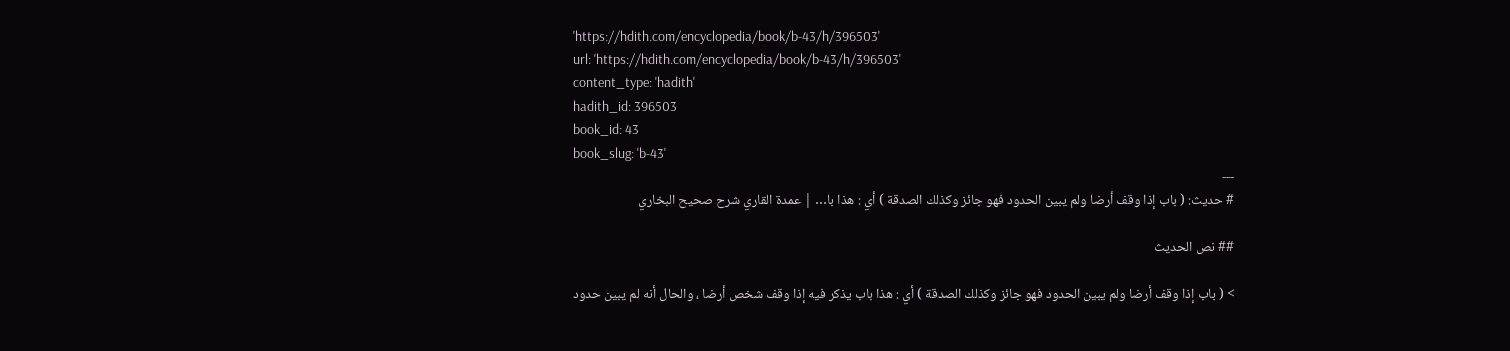'https://hdith.com/encyclopedia/book/b-43/h/396503'
url: 'https://hdith.com/encyclopedia/book/b-43/h/396503'
content_type: 'hadith'
hadith_id: 396503
book_id: 43
book_slug: 'b-43'
---
# حديث: ( باب إذا وقف أرضا ولم يبين الحدود فهو جائز وكذلك الصدقة ) أي : هذا با… | عمدة القاري شرح صحيح البخاري

## نص الحديث

> ( باب إذا وقف أرضا ولم يبين الحدود فهو جائز وكذلك الصدقة ) أي : هذا باب يذكر فيه إذا وقف شخص أرضا ، والحال أنه لم يبين حدود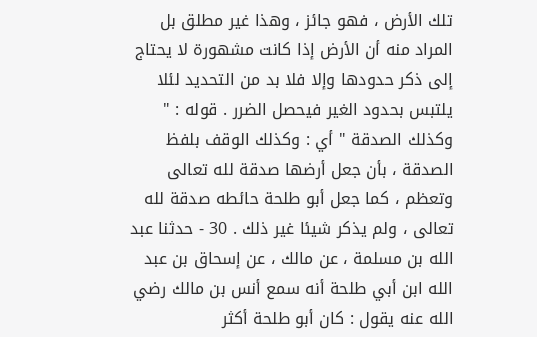تلك الأرض ، فهو جائز ، وهذا غير مطلق بل المراد منه أن الأرض إذا كانت مشهورة لا يحتاج إلى ذكر حدودها وإلا فلا بد من التحديد لئلا يلتبس بحدود الغير فيحصل الضرر . قوله : " وكذلك الصدقة " أي : وكذلك الوقف بلفظ الصدقة ، بأن جعل أرضها صدقة لله تعالى وتعظم ، كما جعل أبو طلحة حائطه صدقة لله تعالى ، ولم يذكر شيئا غير ذلك . 30 - حدثنا عبد الله بن مسلمة ، عن مالك ، عن إسحاق بن عبد الله ابن أبي طلحة أنه سمع أنس بن مالك رضي الله عنه يقول : كان أبو طلحة أكثر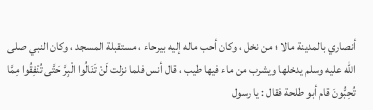أنصاري بالمدينة مالا ؛ من نخل ، وكان أحب ماله إليه بيرحاء ، مستقبلة المسجد ، وكان النبي صلى الله عليه وسلم يدخلها ويشرب من ماء فيها طيب ، قال أنس فلما نزلت لَنْ تَنَالُوا الْبِرَّ حَتَّى تُنْفِقُوا مِمَّا تُحِبُّونَ قام أبو طلحة فقال : يا رسول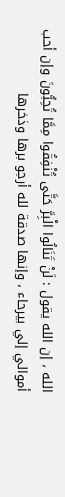الله ، إن الله يقول : لَنْ تَنَالُوا الْبِرَّ حَتَّى تُنْفِقُوا مِمَّا تُحِبُّونَ وإن أحب أموالي إلي بيرحاء ، وإنها صدقة لله أرجو برها وذخرها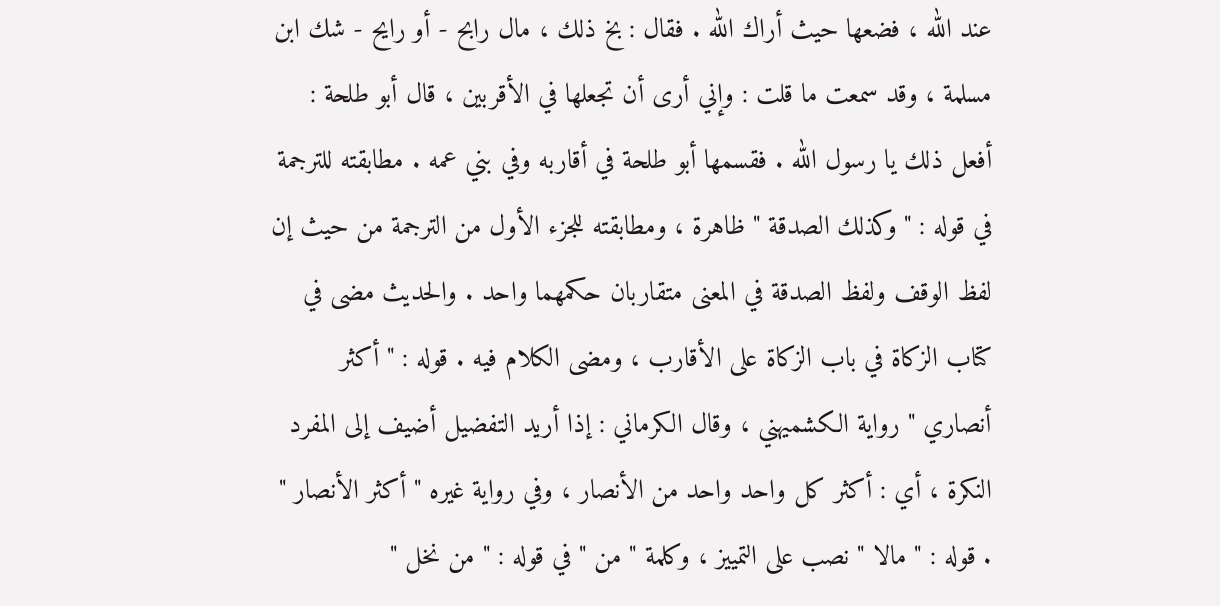عند الله ، فضعها حيث أراك الله . فقال : بخ ذلك ، مال رابح - أو رايح - شك ابن مسلمة ، وقد سمعت ما قلت : وإني أرى أن تجعلها في الأقربين ، قال أبو طلحة : أفعل ذلك يا رسول الله . فقسمها أبو طلحة في أقاربه وفي بني عمه . مطابقته للترجمة في قوله : " وكذلك الصدقة " ظاهرة ، ومطابقته للجزء الأول من الترجمة من حيث إن لفظ الوقف ولفظ الصدقة في المعنى متقاربان حكمهما واحد . والحديث مضى في كتاب الزكاة في باب الزكاة على الأقارب ، ومضى الكلام فيه . قوله : " أكثر أنصاري " رواية الكشميهني ، وقال الكرماني : إذا أريد التفضيل أضيف إلى المفرد النكرة ، أي : أكثر كل واحد واحد من الأنصار ، وفي رواية غيره " أكثر الأنصار " . قوله : " مالا " نصب على التمييز ، وكلمة " من " في قوله : " من نخل "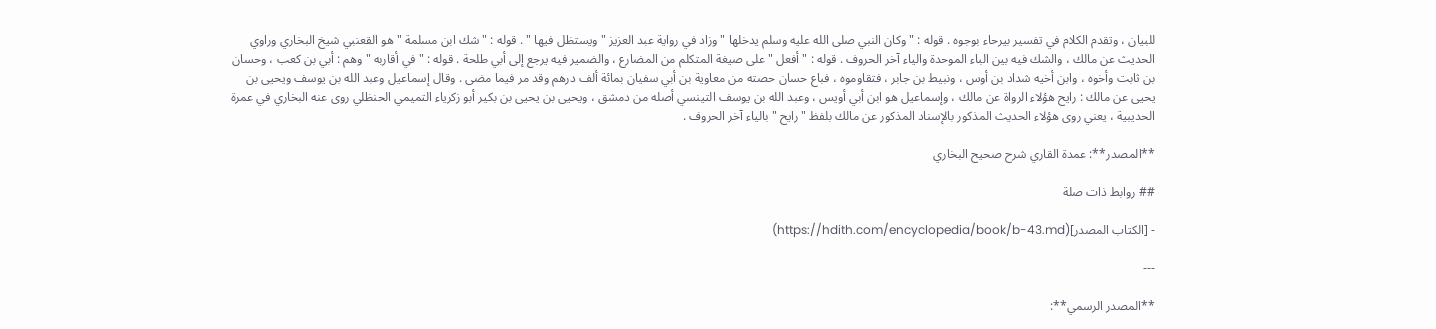للبيان ، وتقدم الكلام في تفسير بيرحاء بوجوه . قوله : " وكان النبي صلى الله عليه وسلم يدخلها " وزاد في رواية عبد العزيز " ويستظل فيها " . قوله : " شك ابن مسلمة " هو القعنبي شيخ البخاري وراوي الحديث عن مالك ، والشك فيه بين الباء الموحدة والياء آخر الحروف . قوله : " أفعل " على صيغة المتكلم من المضارع ، والضمير فيه يرجع إلى أبي طلحة . قوله : " في أقاربه " وهم : أبي بن كعب ، وحسان بن ثابت وأخوه ، وابن أخيه شداد بن أوس ، ونبيط بن جابر ، فتقاوموه ، فباع حسان حصته من معاوية بن أبي سفيان بمائة ألف درهم وقد مر فيما مضى . وقال إسماعيل وعبد الله بن يوسف ويحيى بن يحيى عن مالك : رايح هؤلاء الرواة عن مالك ، وإسماعيل هو ابن أبي أويس ، وعبد الله بن يوسف التينسي أصله من دمشق ، ويحيى بن يحيى بن بكير أبو زكرياء التميمي الحنظلي روى عنه البخاري في عمرة الحديبية ، يعني روى هؤلاء الحديث المذكور بالإسناد المذكور عن مالك بلفظ " رايح " بالياء آخر الحروف .

**المصدر**: عمدة القاري شرح صحيح البخاري

## روابط ذات صلة

- [الكتاب المصدر](https://hdith.com/encyclopedia/book/b-43.md)

---

**المصدر الرسمي**: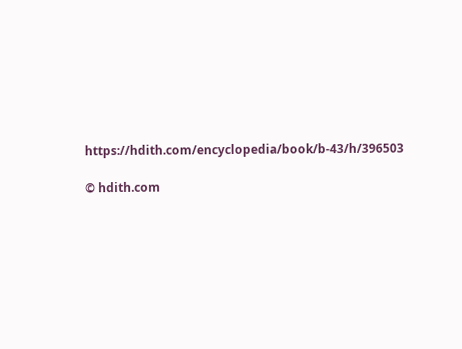https://hdith.com/encyclopedia/book/b-43/h/396503

© hdith.com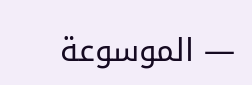— الموسوعة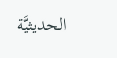الحديثيَّة